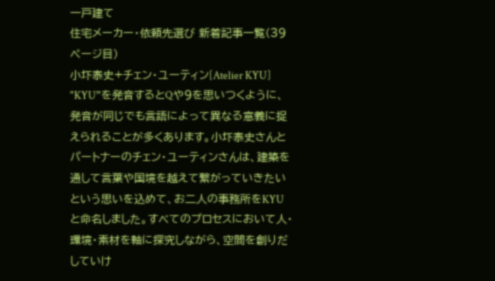一戸建て
住宅メーカー・依頼先選び 新着記事一覧(39ページ目)
小圷泰史+チェン・ユーティン[Atelier KYU]
"KYU”を発音するとQや9を思いつくように、発音が同じでも言語によって異なる意義に捉えられることが多くあります。小圷泰史さんとパートナーのチェン・ユーティンさんは、建築を通して言葉や国境を越えて繋がっていきたいという思いを込めて、お二人の事務所をKYUと命名しました。すべてのプロセスにおいて人・環境・素材を軸に探究しながら、空間を創りだしていけ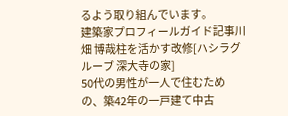るよう取り組んでいます。
建築家プロフィールガイド記事川畑 博哉柱を活かす改修[ハシラグルーブ 深大寺の家]
50代の男性が一人で住むための、築42年の一戸建て中古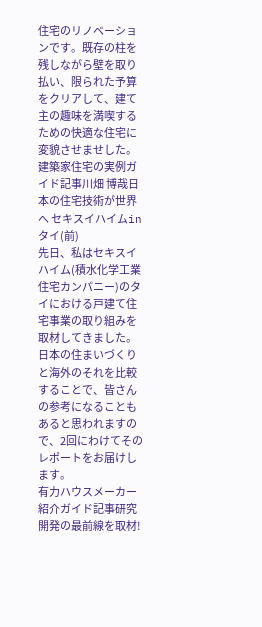住宅のリノベーションです。既存の柱を残しながら壁を取り払い、限られた予算をクリアして、建て主の趣味を満喫するための快適な住宅に変貌させませした。
建築家住宅の実例ガイド記事川畑 博哉日本の住宅技術が世界へ セキスイハイムinタイ(前)
先日、私はセキスイハイム(積水化学工業住宅カンパニー)のタイにおける戸建て住宅事業の取り組みを取材してきました。日本の住まいづくりと海外のそれを比較することで、皆さんの参考になることもあると思われますので、2回にわけてそのレポートをお届けします。
有力ハウスメーカー紹介ガイド記事研究開発の最前線を取材!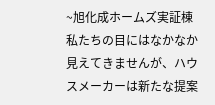~旭化成ホームズ実証棟
私たちの目にはなかなか見えてきませんが、ハウスメーカーは新たな提案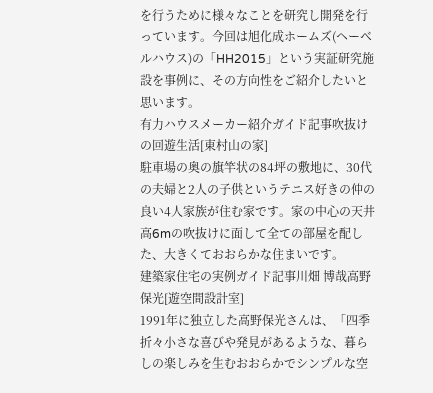を行うために様々なことを研究し開発を行っています。今回は旭化成ホームズ(ヘーベルハウス)の「HH2015」という実証研究施設を事例に、その方向性をご紹介したいと思います。
有力ハウスメーカー紹介ガイド記事吹抜けの回遊生活[東村山の家]
駐車場の奥の旗竿状の84坪の敷地に、30代の夫婦と2人の子供というテニス好きの仲の良い4人家族が住む家です。家の中心の天井高6mの吹抜けに面して全ての部屋を配した、大きくておおらかな住まいです。
建築家住宅の実例ガイド記事川畑 博哉高野保光[遊空間設計室]
1991年に独立した高野保光さんは、「四季折々小さな喜びや発見があるような、暮らしの楽しみを生むおおらかでシンプルな空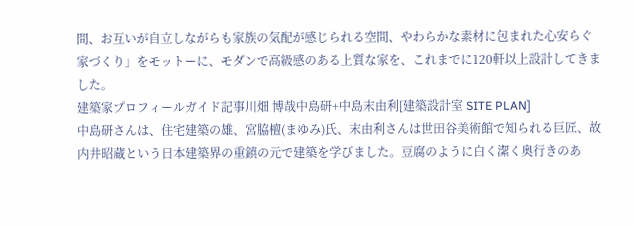間、お互いが自立しながらも家族の気配が感じられる空間、やわらかな素材に包まれた心安らぐ家づくり」をモットーに、モダンで高級感のある上質な家を、これまでに120軒以上設計してきました。
建築家プロフィールガイド記事川畑 博哉中島研+中島末由利[建築設計室 SITE PLAN]
中島研さんは、住宅建築の雄、宮脇檀(まゆみ)氏、末由利さんは世田谷美術館で知られる巨匠、故内井昭蔵という日本建築界の重鎮の元で建築を学びました。豆腐のように白く潔く奥行きのあ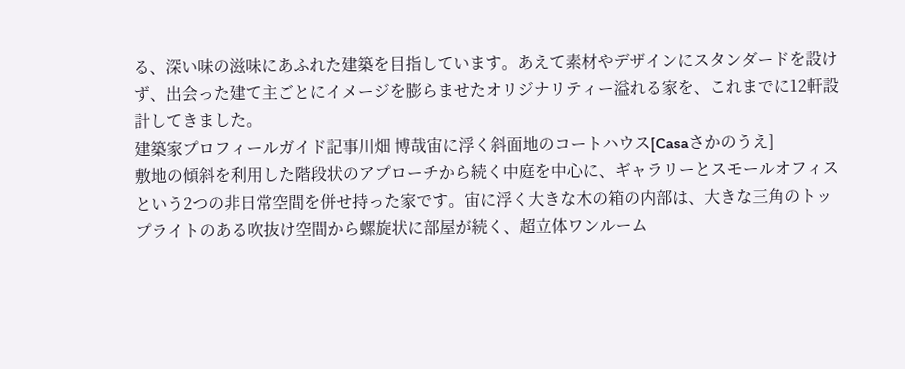る、深い味の滋味にあふれた建築を目指しています。あえて素材やデザインにスタンダードを設けず、出会った建て主ごとにイメージを膨らませたオリジナリティー溢れる家を、これまでに12軒設計してきました。
建築家プロフィールガイド記事川畑 博哉宙に浮く斜面地のコートハウス[Casaさかのうえ]
敷地の傾斜を利用した階段状のアプローチから続く中庭を中心に、ギャラリーとスモールオフィスという2つの非日常空間を併せ持った家です。宙に浮く大きな木の箱の内部は、大きな三角のトップライトのある吹抜け空間から螺旋状に部屋が続く、超立体ワンルーム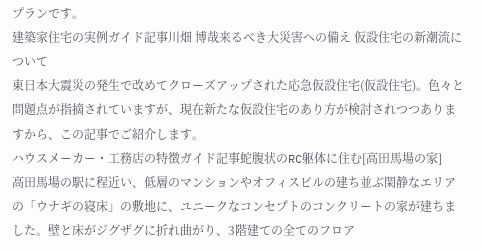プランです。
建築家住宅の実例ガイド記事川畑 博哉来るべき大災害への備え 仮設住宅の新潮流について
東日本大震災の発生で改めてクローズアップされた応急仮設住宅(仮設住宅)。色々と問題点が指摘されていますが、現在新たな仮設住宅のあり方が検討されつつありますから、この記事でご紹介します。
ハウスメーカー・工務店の特徴ガイド記事蛇腹状のRC躯体に住む[高田馬場の家]
高田馬場の駅に程近い、低層のマンションやオフィスビルの建ち並ぶ閑静なエリアの「ウナギの寝床」の敷地に、ユニークなコンセプトのコンクリートの家が建ちました。壁と床がジグザグに折れ曲がり、3階建ての全てのフロア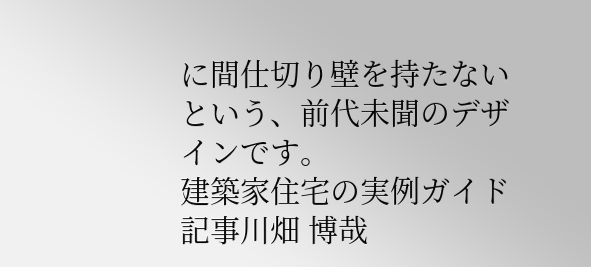に間仕切り壁を持たないという、前代未聞のデザインです。
建築家住宅の実例ガイド記事川畑 博哉